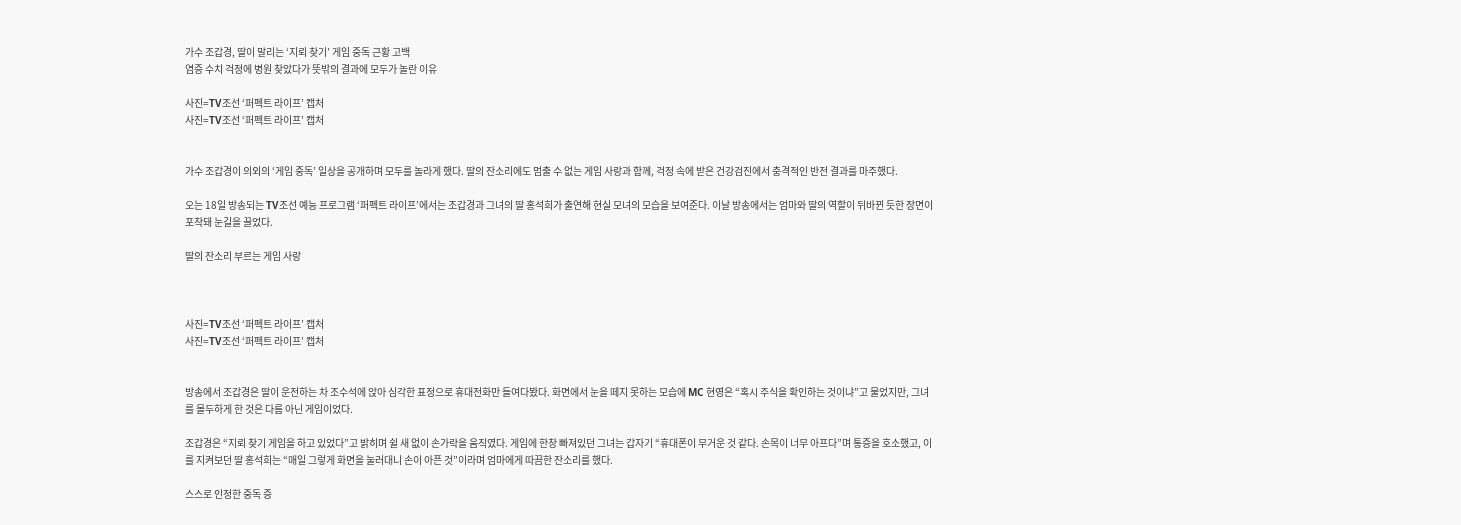가수 조갑경, 딸이 말리는 ‘지뢰 찾기’ 게임 중독 근황 고백
염증 수치 걱정에 병원 찾았다가 뜻밖의 결과에 모두가 놀란 이유

사진=TV조선 ‘퍼펙트 라이프’ 캡처
사진=TV조선 ‘퍼펙트 라이프’ 캡처


가수 조갑경이 의외의 ‘게임 중독’ 일상을 공개하며 모두를 놀라게 했다. 딸의 잔소리에도 멈출 수 없는 게임 사랑과 함께, 걱정 속에 받은 건강검진에서 충격적인 반전 결과를 마주했다.

오는 18일 방송되는 TV조선 예능 프로그램 ‘퍼펙트 라이프’에서는 조갑경과 그녀의 딸 홍석희가 출연해 현실 모녀의 모습을 보여준다. 이날 방송에서는 엄마와 딸의 역할이 뒤바뀐 듯한 장면이 포착돼 눈길을 끌었다.

딸의 잔소리 부르는 게임 사랑



사진=TV조선 ‘퍼펙트 라이프’ 캡처
사진=TV조선 ‘퍼펙트 라이프’ 캡처


방송에서 조갑경은 딸이 운전하는 차 조수석에 앉아 심각한 표정으로 휴대전화만 들여다봤다. 화면에서 눈을 떼지 못하는 모습에 MC 현영은 “혹시 주식을 확인하는 것이냐”고 물었지만, 그녀를 몰두하게 한 것은 다름 아닌 게임이었다.

조갑경은 “지뢰 찾기 게임을 하고 있었다”고 밝히며 쉴 새 없이 손가락을 움직였다. 게임에 한창 빠져있던 그녀는 갑자기 “휴대폰이 무거운 것 같다. 손목이 너무 아프다”며 통증을 호소했고, 이를 지켜보던 딸 홍석희는 “매일 그렇게 화면을 눌러대니 손이 아픈 것”이라며 엄마에게 따끔한 잔소리를 했다.

스스로 인정한 중독 증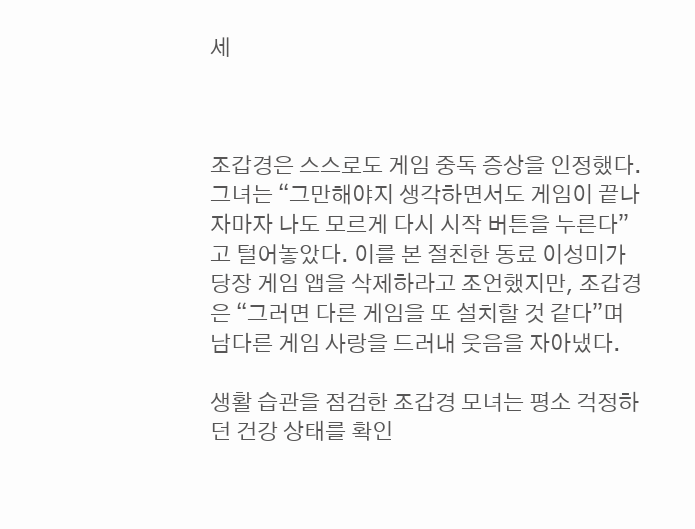세



조갑경은 스스로도 게임 중독 증상을 인정했다. 그녀는 “그만해야지 생각하면서도 게임이 끝나자마자 나도 모르게 다시 시작 버튼을 누른다”고 털어놓았다. 이를 본 절친한 동료 이성미가 당장 게임 앱을 삭제하라고 조언했지만, 조갑경은 “그러면 다른 게임을 또 설치할 것 같다”며 남다른 게임 사랑을 드러내 웃음을 자아냈다.

생활 습관을 점검한 조갑경 모녀는 평소 걱정하던 건강 상태를 확인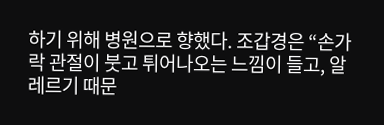하기 위해 병원으로 향했다. 조갑경은 “손가락 관절이 붓고 튀어나오는 느낌이 들고, 알레르기 때문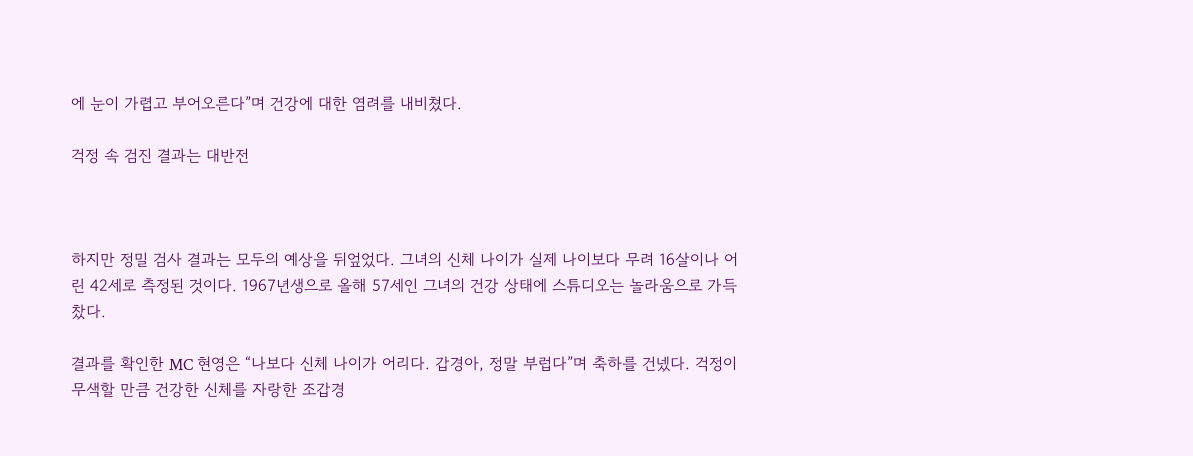에 눈이 가렵고 부어오른다”며 건강에 대한 염려를 내비쳤다.

걱정 속 검진 결과는 대반전



하지만 정밀 검사 결과는 모두의 예상을 뒤엎었다. 그녀의 신체 나이가 실제 나이보다 무려 16살이나 어린 42세로 측정된 것이다. 1967년생으로 올해 57세인 그녀의 건강 상태에 스튜디오는 놀라움으로 가득 찼다.

결과를 확인한 MC 현영은 “나보다 신체 나이가 어리다. 갑경아, 정말 부럽다”며 축하를 건넸다. 걱정이 무색할 만큼 건강한 신체를 자랑한 조갑경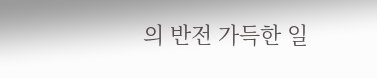의 반전 가득한 일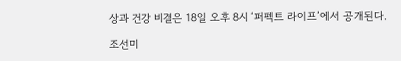상과 건강 비결은 18일 오후 8시 ‘퍼펙트 라이프’에서 공개된다.

조선미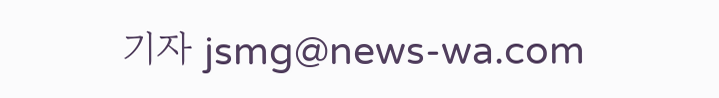기자 jsmg@news-wa.com